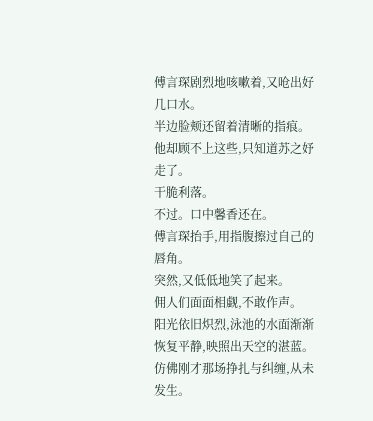傅言琛剧烈地咳嗽着,又呛出好几口水。
半边脸颊还留着清晰的指痕。
他却顾不上这些,只知道苏之妤走了。
干脆利落。
不过。口中馨香还在。
傅言琛抬手,用指腹擦过自己的唇角。
突然,又低低地笑了起来。
佣人们面面相觑,不敢作声。
阳光依旧炽烈,泳池的水面渐渐恢复平静,映照出天空的湛蓝。
仿佛刚才那场挣扎与纠缠,从未发生。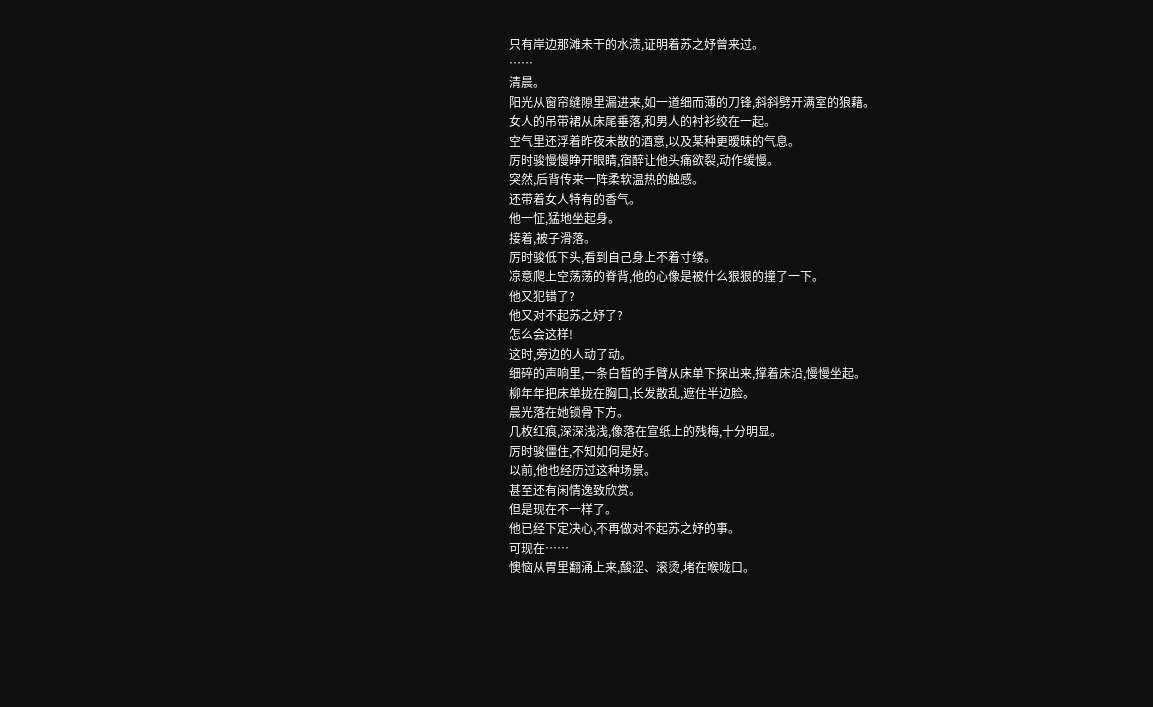只有岸边那滩未干的水渍,证明着苏之妤曾来过。
……
清晨。
阳光从窗帘缝隙里漏进来,如一道细而薄的刀锋,斜斜劈开满室的狼藉。
女人的吊带裙从床尾垂落,和男人的衬衫绞在一起。
空气里还浮着昨夜未散的酒意,以及某种更暧昧的气息。
厉时骏慢慢睁开眼睛,宿醉让他头痛欲裂,动作缓慢。
突然,后背传来一阵柔软温热的触感。
还带着女人特有的香气。
他一怔,猛地坐起身。
接着,被子滑落。
厉时骏低下头,看到自己身上不着寸缕。
凉意爬上空荡荡的脊背,他的心像是被什么狠狠的撞了一下。
他又犯错了?
他又对不起苏之妤了?
怎么会这样!
这时,旁边的人动了动。
细碎的声响里,一条白皙的手臂从床单下探出来,撑着床沿,慢慢坐起。
柳年年把床单拢在胸口,长发散乱,遮住半边脸。
晨光落在她锁骨下方。
几枚红痕,深深浅浅,像落在宣纸上的残梅,十分明显。
厉时骏僵住,不知如何是好。
以前,他也经历过这种场景。
甚至还有闲情逸致欣赏。
但是现在不一样了。
他已经下定决心,不再做对不起苏之妤的事。
可现在……
懊恼从胃里翻涌上来,酸涩、滚烫,堵在喉咙口。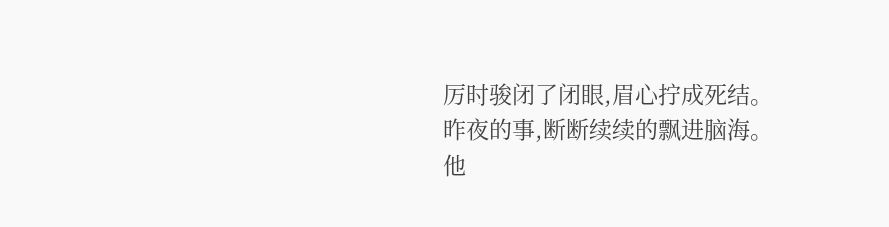厉时骏闭了闭眼,眉心拧成死结。
昨夜的事,断断续续的飘进脑海。
他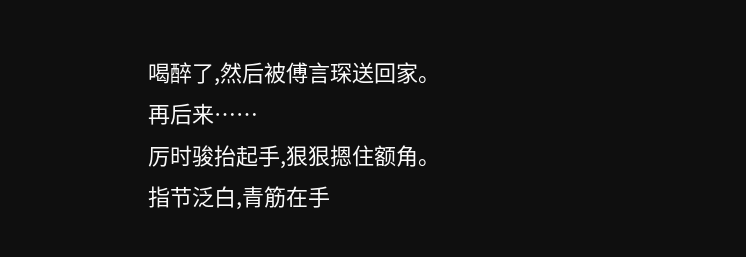喝醉了,然后被傅言琛送回家。
再后来……
厉时骏抬起手,狠狠摁住额角。
指节泛白,青筋在手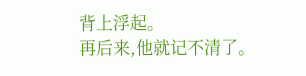背上浮起。
再后来,他就记不清了。